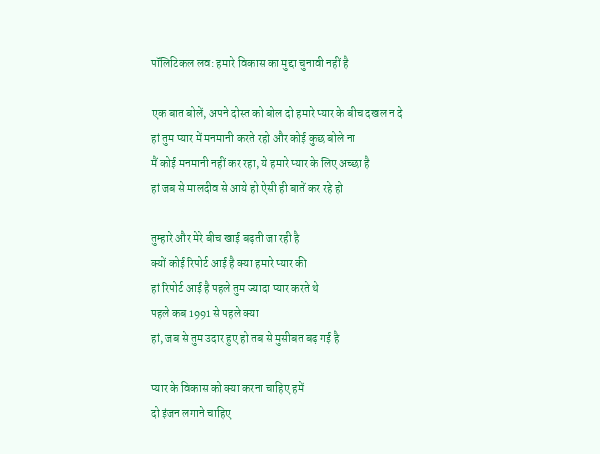पॉलिटिकल लव: हमारे विकास का मुद्दा चुनावी नहीं है

एक बात बोलें, अपने दोस्त को बोल दो हमारे प्यार के बीच दखल न दे
हां तुम प्यार में मनमानी करते रहो और कोई कुछ बोले ना
मैं कोई मनमानी नहीं कर रहा, ये हमारे प्यार के लिए अच्छा है
हां जब से मालदीव से आये हो ऐसी ही बातें कर रहे हो

तुम्हारे और मेरे बीच खाई बढ़ती जा रही है
क्यों कोई रिपोर्ट आई है क्या हमारे प्यार की
हां रिपोर्ट आई है पहले तुम ज्यादा प्यार करते थे
पहले कब 1991 से पहले क्या
हां, जब से तुम उदार हुए हो तब से मुसीबत बढ़ गई है

प्यार के विकास को क्या करना चाहिए हमें
दो इंजन लगाने चाहिए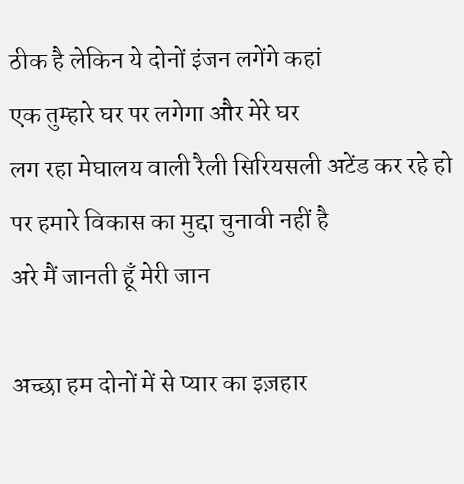ठीक है लेकिन ये दोनों इंजन लगेंगे कहां
एक तुम्हारे घर पर लगेगा और मेरे घर
लग रहा मेघालय वाली रैली सिरियसली अटेंड कर रहे हो
पर हमारे विकास का मुद्दा चुनावी नहीं है
अरे मैं जानती हूँ मेरी जान

अच्छा हम दोनों में से प्यार का इज़हार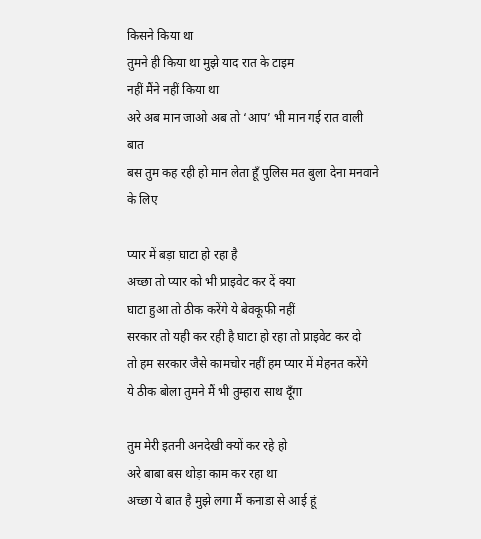किसने किया था
तुमने ही किया था मुझे याद रात के टाइम
नहीं मैंने नहीं किया था
अरे अब मान जाओ अब तो ‘आप’ भी मान गई रात वाली बात
बस तुम कह रही हो मान लेता हूँ पुलिस मत बुला देना मनवाने के लिए

प्यार में बड़ा घाटा हो रहा है
अच्छा तो प्यार को भी प्राइवेट कर दें क्या
घाटा हुआ तो ठीक करेंगे ये बेवकूफी नहीं
सरकार तो यही कर रही है घाटा हो रहा तो प्राइवेट कर दो
तो हम सरकार जैसे कामचोर नहीं हम प्यार में मेहनत करेंगे
ये ठीक बोला तुमने मैं भी तुम्हारा साथ दूँगा

तुम मेरी इतनी अनदेखी क्यों कर रहे हो
अरे बाबा बस थोड़ा काम कर रहा था
अच्छा ये बात है मुझे लगा मैं कनाडा से आई हूं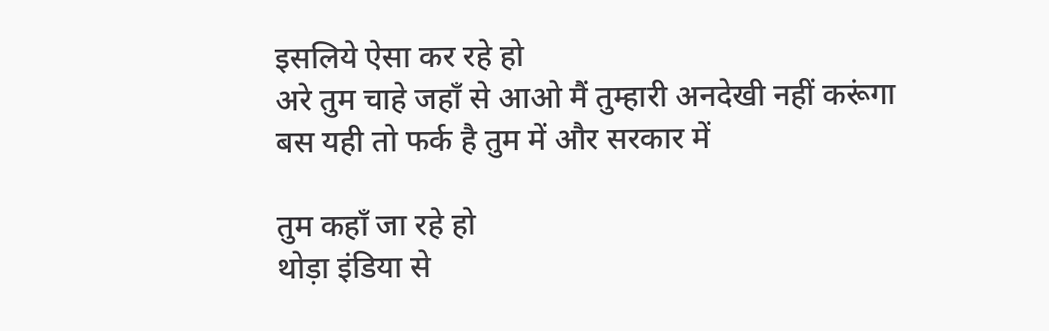इसलिये ऐसा कर रहे हो
अरे तुम चाहे जहाँ से आओ मैं तुम्हारी अनदेखी नहीं करूंगा
बस यही तो फर्क है तुम में और सरकार में

तुम कहाँ जा रहे हो
थोड़ा इंडिया से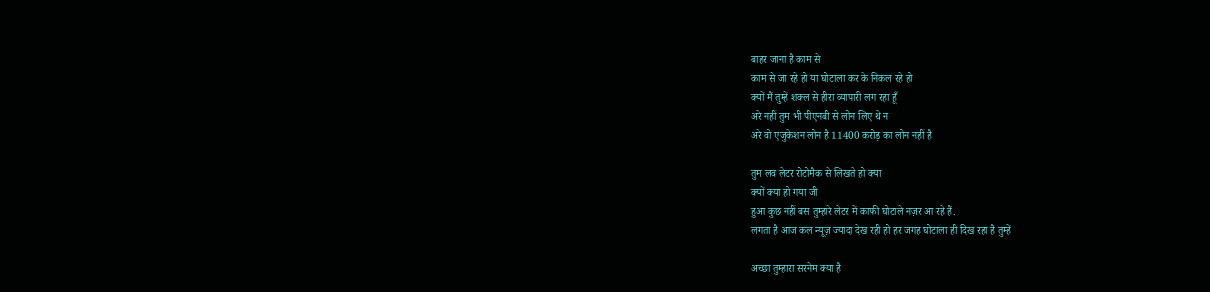बाहर जाना है काम से
काम से जा रहे हो या घोटाला कर के निकल रहे हो
क्यों मैं तुम्हें शक्ल से हीरा व्यापारी लग रहा हूँ
अरे नहीं तुम भी पीएनबी से लोन लिए थे न
अरे वो एजुकेशन लोन है 11400 करोड़ का लोन नहीं है

तुम लव लेटर रोटोमैक से लिखते हो क्या
क्यों क्या हो गया जी
हुआ कुछ नहीं बस तुम्हारे लेटर में काफी घोटाले नज़र आ रहे हैं.
लगता है आज कल न्यूज़ ज्यादा देख रही हो हर जगह घोटाला ही दिख रहा है तुम्हें

अच्छा तुम्हारा सरनेम क्या है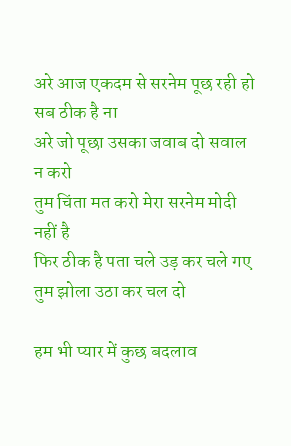अरे आज एकदम से सरनेम पूछ रही हो सब ठीक है ना
अरे जो पूछा उसका जवाब दो सवाल न करो
तुम चिंता मत करो मेरा सरनेम मोदी नहीं है
फिर ठीक है पता चले उड़ कर चले गए तुम झोला उठा कर चल दो

हम भी प्यार में कुछ बदलाव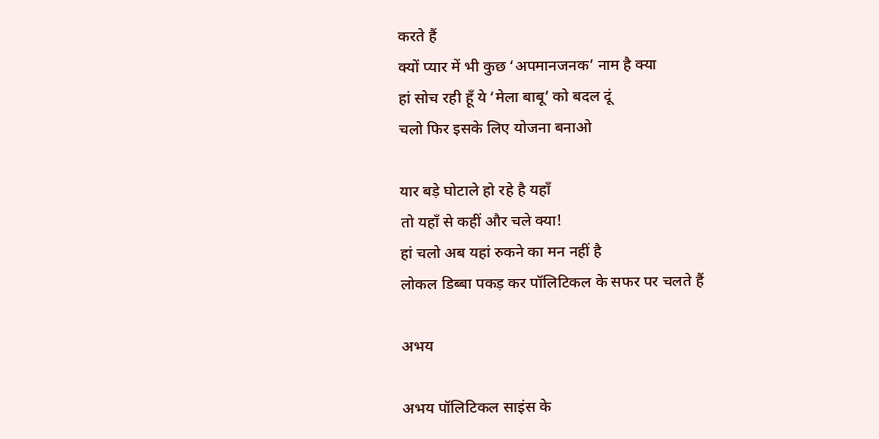करते हैं
क्यों प्यार में भी कुछ ‘अपमानजनक’ नाम है क्या
हां सोच रही हूँ ये ‘मेला बाबू’ को बदल दूं
चलो फिर इसके लिए योजना बनाओ

यार बड़े घोटाले हो रहे है यहाँ
तो यहाँ से कहीं और चले क्या!
हां चलो अब यहां रुकने का मन नहीं है
लोकल डिब्बा पकड़ कर पॉलिटिकल के सफर पर चलते हैं

अभय

अभय पॉलिटिकल साइंस के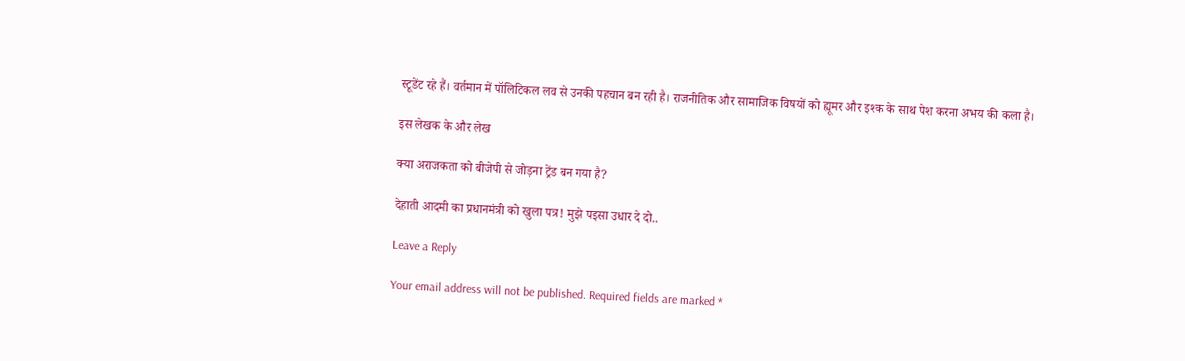स्टूडेंट रहे हैं। वर्तमान में पॉलिटिकल लव से उनकी पहचान बन रही है। राजनीतिक और सामाजिक विषयों को ह्यूमर और इश्क के साथ पेश करना अभय की कला है।

इस लेखक के और लेख

क्या अराजकता को बीजेपी से जोड़ना ट्रेंड बन गया है?

देहाती आदमी का प्रधानमंत्री को खुला पत्र! मुझे पइसा उधार दे दो..

Leave a Reply

Your email address will not be published. Required fields are marked *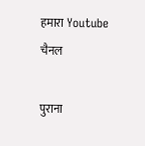हमारा Youtube चैनल

पुराना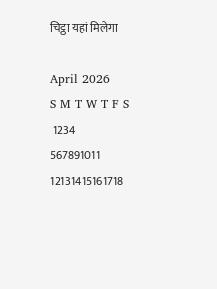चिट्ठा यहां मिलेगा

April 2026
S M T W T F S
 1234
567891011
12131415161718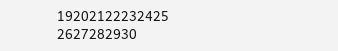19202122232425
2627282930